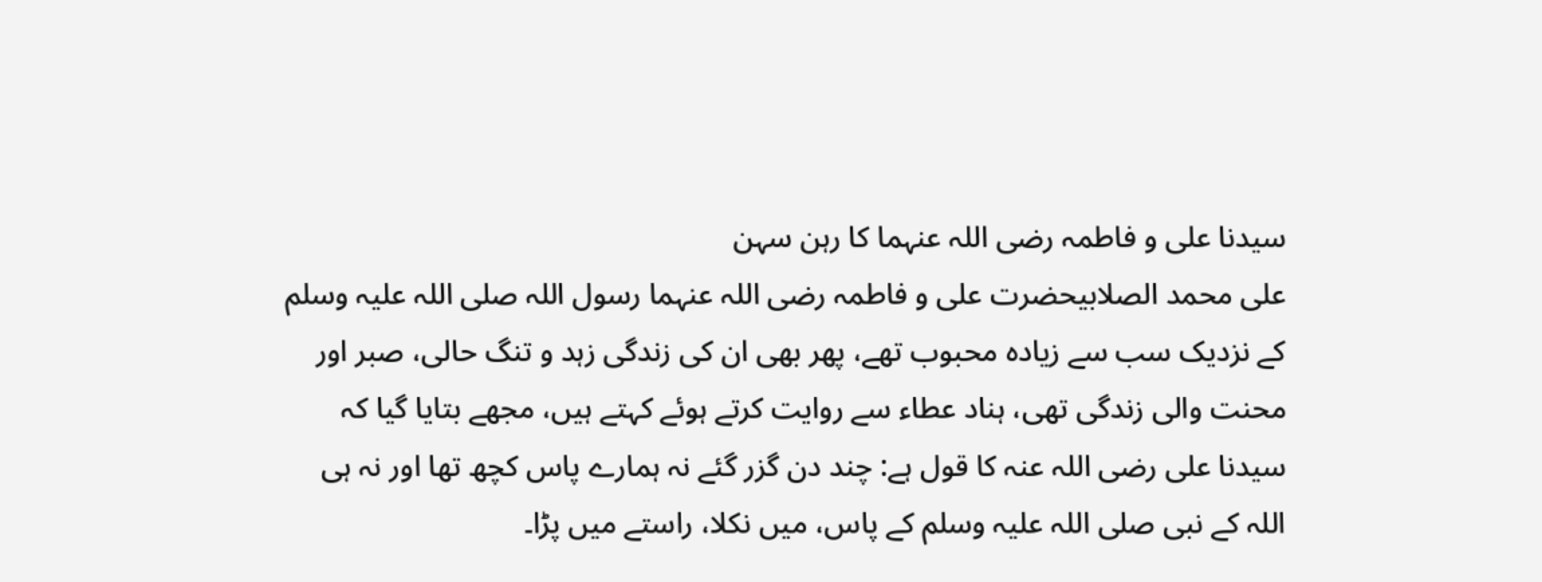سیدنا علی و فاطمہ رضی اللہ عنہما کا رہن سہن
علی محمد الصلابیحضرت علی و فاطمہ رضی اللہ عنہما رسول اللہ صلی اللہ علیہ وسلم کے نزدیک سب سے زیادہ محبوب تھے، پھر بھی ان کی زندگی زہد و تنگ حالی، صبر اور محنت والی زندگی تھی، ہناد عطاء سے روایت کرتے ہوئے کہتے ہیں، مجھے بتایا گیا کہ سیدنا علی رضی اللہ عنہ کا قول ہے: چند دن گزر گئے نہ ہمارے پاس کچھ تھا اور نہ ہی اللہ کے نبی صلی اللہ علیہ وسلم کے پاس، میں نکلا، راستے میں پڑا۔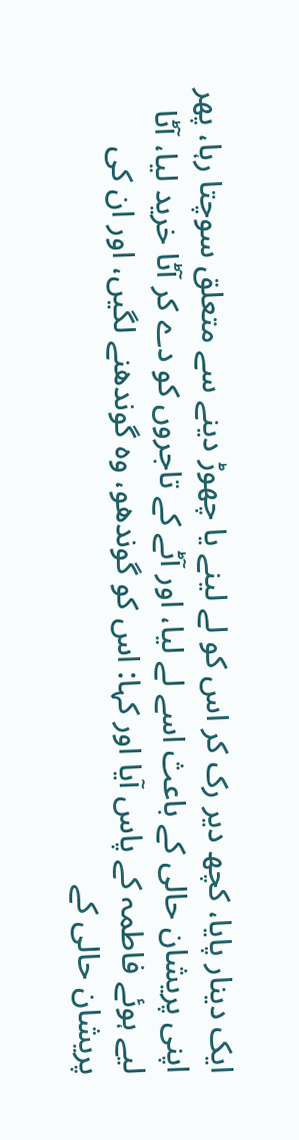ایک دینار پایا، کچھ دیر رک کر اس کو لے لینے یا چھوڑ دینے سے متعلق سوچتا رہا، پھر اپنی پریشان حالی کے باعث اسے لے لیا، اور آٹے کے تاجروں کو دے کر آٹا خرید لیا، آٹا لیے ہوئے فاطمہ کے پاس آیا اور کہا: اس کو گوندھو، وہ گوندھنے لگیں، اور ان کی پریشان حالی کے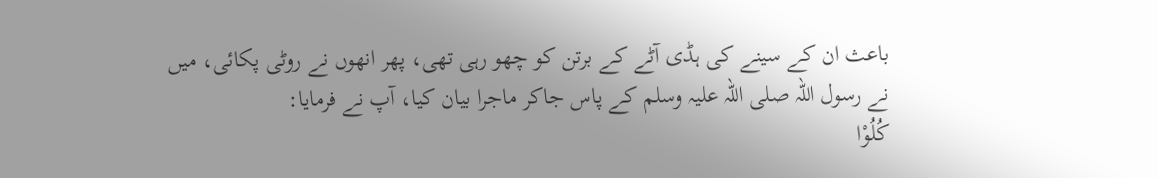باعث ان کے سینے کی ہڈی آٹے کے برتن کو چھو رہی تھی، پھر انھوں نے روٹی پکائی، میں نے رسول اللہ صلی اللہ علیہ وسلم کے پاس جاکر ماجرا بیان کیا، آپ نے فرمایا:
کُلُوْا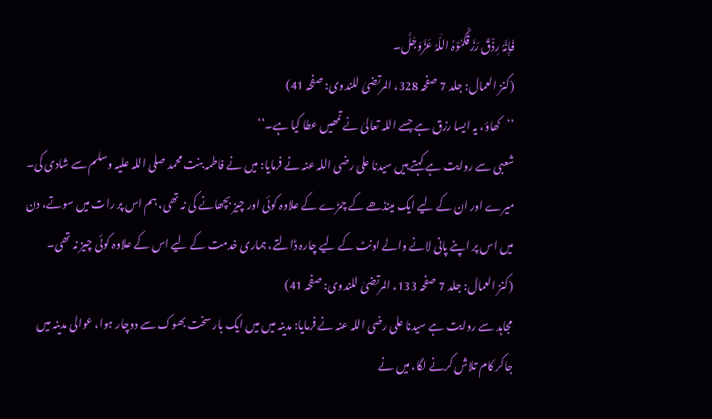فَإِنَّہُ رِذْقٌ رَزَقَکُمُوْہُ اللّٰہُ عَزَّوَجَلَّ۔
(کنز العمال: جلد 7 صفحہ 328، المرتضیٰ للندوی: صفحہ 41)
’’کھاؤ، یہ ایسا رزق ہے جسے اللہ تعالیٰ نے تمھیں عطا کیا ہے۔‘‘
شعبی سے روایت ہے کہتے ہیں سیدنا علی رضی اللہ عنہ نے فرمایا: میں نے فاطمہ بنت محمد صلی اللہ علیہ وسلم سے شادی کی۔ میرے اور ان کے لیے ایک مینڈھے کے چمڑے کے علاوہ کوئی اور چیز بچھانے کی نہ تھی، ہم اس پر رات میں سوتے، دن میں اس پر اپنے پانی لانے والے اونٹ کے لیے چارہ ڈالتے، ہماری خدمت کے لیے اس کے علاوہ کوئی چیز نہ تھی۔
(کنز العمال: جلد 7 صفحہ 133، المرتضیٰ للندوی: صفحہ 41)
مجاہد سے روایت ہے سیدنا علی رضی اللہ عنہ نے فرمایا: مدینہ میں میں ایک بار سخت بھوک سے دوچار ہوا، عوالی مدینہ میں جاکر کام تلاش کرنے لگا، میں نے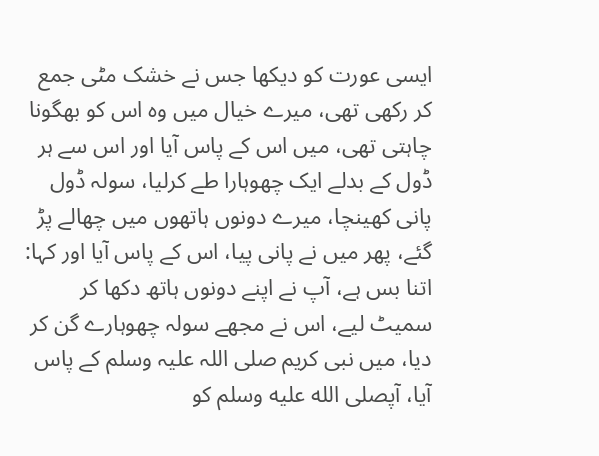ایسی عورت کو دیکھا جس نے خشک مٹی جمع کر رکھی تھی، میرے خیال میں وہ اس کو بھگونا چاہتی تھی، میں اس کے پاس آیا اور اس سے ہر ڈول کے بدلے ایک چھوہارا طے کرلیا، سولہ ڈول پانی کھینچا، میرے دونوں ہاتھوں میں چھالے پڑ گئے، پھر میں نے پانی پیا، اس کے پاس آیا اور کہا: اتنا بس ہے، آپ نے اپنے دونوں ہاتھ دکھا کر سمیٹ لیے، اس نے مجھے سولہ چھوہارے گن کر دیا، میں نبی کریم صلی اللہ علیہ وسلم کے پاس آیا، آپصلى الله عليه وسلم کو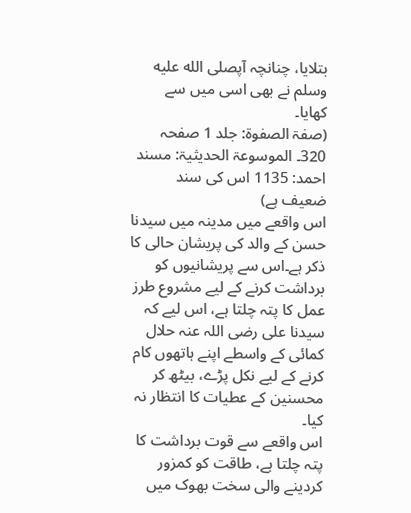بتلایا، چنانچہ آپصلى الله عليه وسلم نے بھی اسی میں سے کھایا۔
(صفۃ الصفوۃ: جلد 1 صفحہ 320۔ الموسوعۃ الحدیثیۃ: مسند احمد: 1135 اس کی سند ضعیف ہے)
اس واقعے میں مدینہ میں سیدنا حسن کے والد کی پریشان حالی کا ذکر ہے۔اس سے پریشانیوں کو برداشت کرنے کے لیے مشروع طرز عمل کا پتہ چلتا ہے، اس لیے کہ سیدنا علی رضی اللہ عنہ حلال کمائی کے واسطے اپنے ہاتھوں کام کرنے کے لیے نکل پڑے، بیٹھ کر محسنین کے عطیات کا انتظار نہ کیا۔
اس واقعے سے قوت برداشت کا پتہ چلتا ہے، طاقت کو کمزور کردینے والی سخت بھوک میں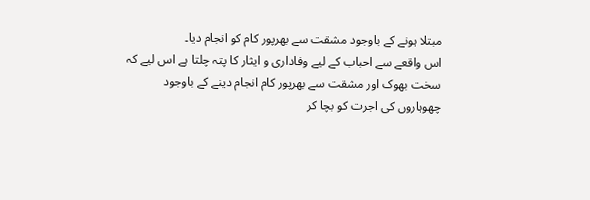مبتلا ہونے کے باوجود مشقت سے بھرپور کام کو انجام دیا۔
اس واقعے سے احباب کے لیے وفاداری و ایثار کا پتہ چلتا ہے اس لیے کہ سخت بھوک اور مشقت سے بھرپور کام انجام دینے کے باوجود چھوہاروں کی اجرت کو بچا کر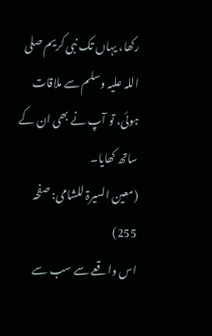رکھا، یہاں تک نبی کریم صلی اللہ علیہ وسلم سے ملاقات ہوئی، تو آپ نے بھی ان کے ساتھ کھایا۔
(معین السیرۃ للشامی: صفحہ 255)
اس واقعے سے سب سے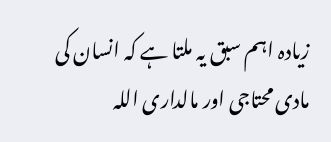زیادہ اہم سبق یہ ملتا ہے کہ انسان کی مادی محتاجی اور مالداری اللہ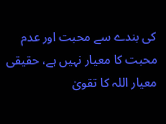کی بندے سے محبت اور عدم محبت کا معیار نہیں ہے، حقیقی معیار اللہ کا تقویٰ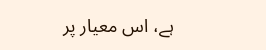ہے، اس معیار پر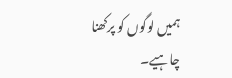ہمیں لوگوں کو پرکھنا چاہیے۔